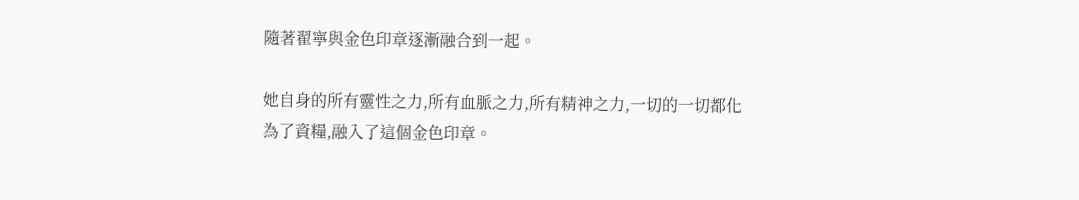隨著翟寧與金色印章逐漸融合到一起。

她自身的所有靈性之力,所有血脈之力,所有精神之力,一切的一切都化為了資糧,融入了這個金色印章。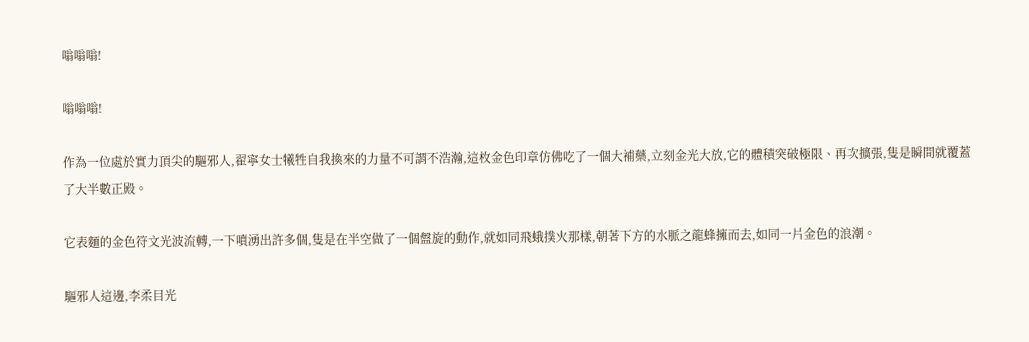嗡嗡嗡!

嗡嗡嗡!

作為一位處於實力頂尖的驅邪人,翟寧女士犧牲自我換來的力量不可謂不浩瀚,這枚金色印章仿佛吃了一個大補藥,立刻金光大放,它的體積突破極限、再次擴張,隻是瞬間就覆蓋了大半數正殿。

它表麵的金色符文光波流轉,一下噴湧出許多個,隻是在半空做了一個盤旋的動作,就如同飛蛾撲火那樣,朝著下方的水脈之龍蜂擁而去,如同一片金色的浪潮。

驅邪人這邊,李柔目光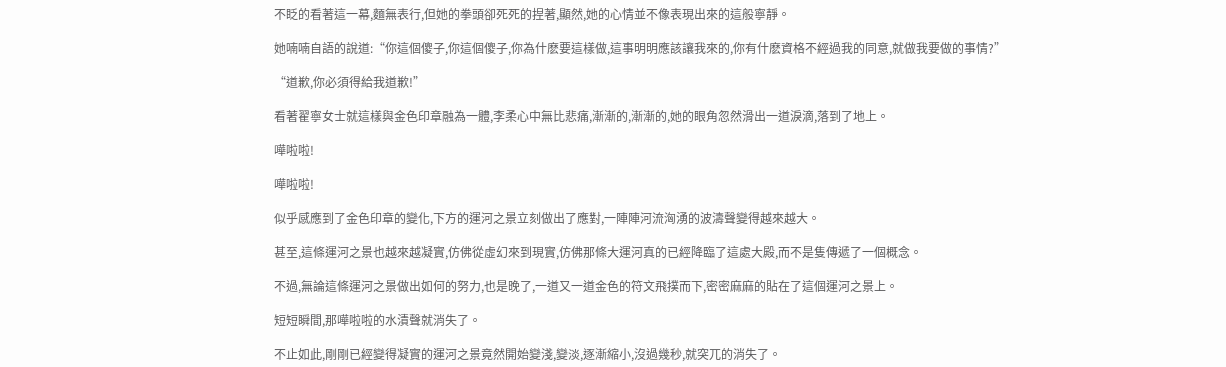不眨的看著這一幕,麵無表行,但她的拳頭卻死死的捏著,顯然,她的心情並不像表現出來的這般寧靜。

她喃喃自語的說道:“你這個傻子,你這個傻子,你為什麽要這樣做,這事明明應該讓我來的,你有什麽資格不經過我的同意,就做我要做的事情?”

“道歉,你必須得給我道歉!”

看著翟寧女士就這樣與金色印章融為一體,李柔心中無比悲痛,漸漸的,漸漸的,她的眼角忽然滑出一道淚滴,落到了地上。

嘩啦啦!

嘩啦啦!

似乎感應到了金色印章的變化,下方的運河之景立刻做出了應對,一陣陣河流洶湧的波濤聲變得越來越大。

甚至,這條運河之景也越來越凝實,仿佛從虛幻來到現實,仿佛那條大運河真的已經降臨了這處大殿,而不是隻傳遞了一個概念。

不過,無論這條運河之景做出如何的努力,也是晚了,一道又一道金色的符文飛撲而下,密密麻麻的貼在了這個運河之景上。

短短瞬間,那嘩啦啦的水漬聲就消失了。

不止如此,剛剛已經變得凝實的運河之景竟然開始變淺,變淡,逐漸縮小,沒過幾秒,就突兀的消失了。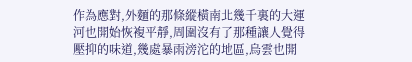作為應對,外麵的那條縱橫南北幾千裏的大運河也開始恢複平靜,周圍沒有了那種讓人覺得壓抑的味道,幾處暴雨滂沱的地區,烏雲也開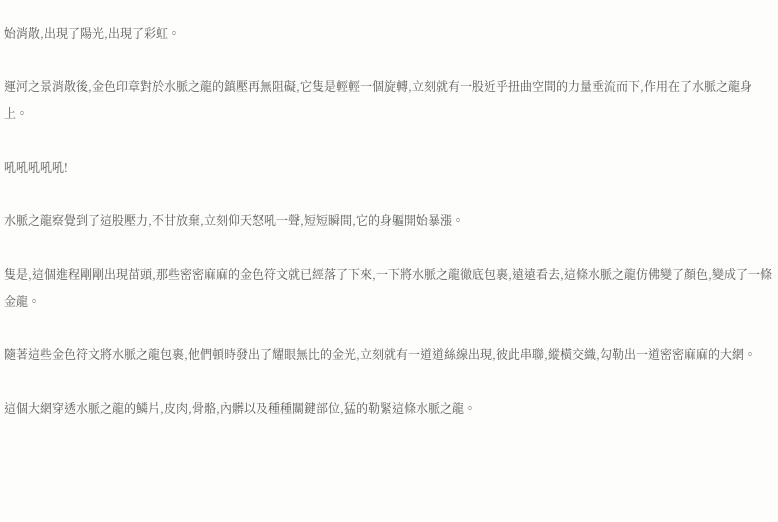始消散,出現了陽光,出現了彩虹。

運河之景消散後,金色印章對於水脈之龍的鎮壓再無阻礙,它隻是輕輕一個旋轉,立刻就有一股近乎扭曲空間的力量垂流而下,作用在了水脈之龍身上。

吼吼吼吼吼!

水脈之龍察覺到了這股壓力,不甘放棄,立刻仰天怒吼一聲,短短瞬間,它的身軀開始暴漲。

隻是,這個進程剛剛出現苗頭,那些密密麻麻的金色符文就已經落了下來,一下將水脈之龍徹底包裹,遠遠看去,這條水脈之龍仿佛變了顏色,變成了一條金龍。

隨著這些金色符文將水脈之龍包裹,他們頓時發出了耀眼無比的金光,立刻就有一道道絲線出現,彼此串聯,縱橫交織,勾勒出一道密密麻麻的大網。

這個大網穿透水脈之龍的鱗片,皮肉,骨骼,內髒以及種種關鍵部位,猛的勒緊這條水脈之龍。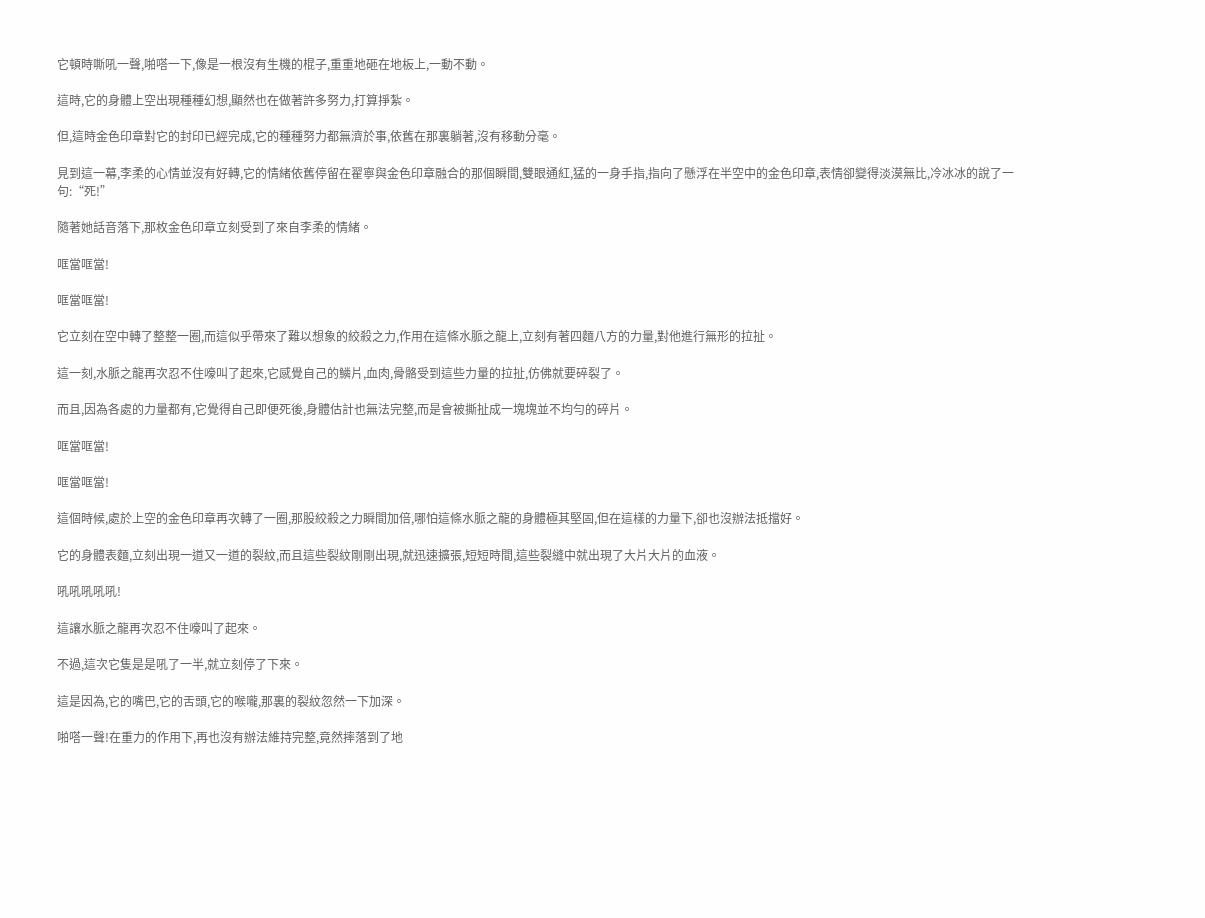它頓時嘶吼一聲,啪嗒一下,像是一根沒有生機的棍子,重重地砸在地板上,一動不動。

這時,它的身體上空出現種種幻想,顯然也在做著許多努力,打算掙紮。

但,這時金色印章對它的封印已經完成,它的種種努力都無濟於事,依舊在那裏躺著,沒有移動分毫。

見到這一幕,李柔的心情並沒有好轉,它的情緒依舊停留在翟寧與金色印章融合的那個瞬間,雙眼通紅,猛的一身手指,指向了懸浮在半空中的金色印章,表情卻變得淡漠無比,冷冰冰的說了一句:“死!”

隨著她話音落下,那枚金色印章立刻受到了來自李柔的情緒。

哐當哐當!

哐當哐當!

它立刻在空中轉了整整一圈,而這似乎帶來了難以想象的絞殺之力,作用在這條水脈之龍上,立刻有著四麵八方的力量,對他進行無形的拉扯。

這一刻,水脈之龍再次忍不住嚎叫了起來,它感覺自己的鱗片,血肉,骨骼受到這些力量的拉扯,仿佛就要碎裂了。

而且,因為各處的力量都有,它覺得自己即便死後,身體估計也無法完整,而是會被撕扯成一塊塊並不均勻的碎片。

哐當哐當!

哐當哐當!

這個時候,處於上空的金色印章再次轉了一圈,那股絞殺之力瞬間加倍,哪怕這條水脈之龍的身體極其堅固,但在這樣的力量下,卻也沒辦法抵擋好。

它的身體表麵,立刻出現一道又一道的裂紋,而且這些裂紋剛剛出現,就迅速擴張,短短時間,這些裂縫中就出現了大片大片的血液。

吼吼吼吼吼!

這讓水脈之龍再次忍不住嚎叫了起來。

不過,這次它隻是是吼了一半,就立刻停了下來。

這是因為,它的嘴巴,它的舌頭,它的喉嚨,那裏的裂紋忽然一下加深。

啪嗒一聲!在重力的作用下,再也沒有辦法維持完整,竟然摔落到了地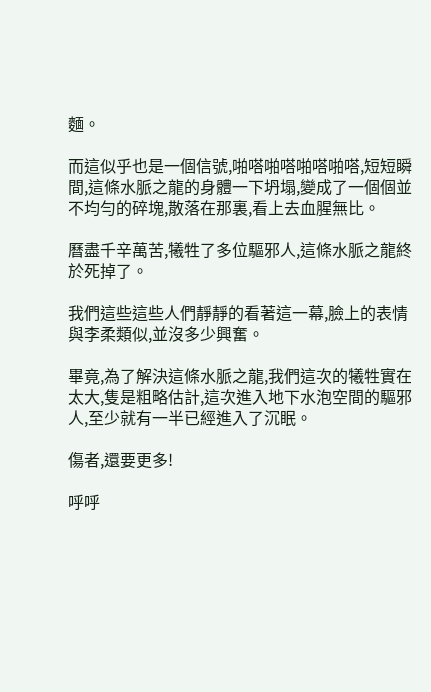麵。

而這似乎也是一個信號,啪嗒啪嗒啪嗒啪嗒,短短瞬間,這條水脈之龍的身體一下坍塌,變成了一個個並不均勻的碎塊,散落在那裏,看上去血腥無比。

曆盡千辛萬苦,犧牲了多位驅邪人,這條水脈之龍終於死掉了。

我們這些這些人們靜靜的看著這一幕,臉上的表情與李柔類似,並沒多少興奮。

畢竟,為了解決這條水脈之龍,我們這次的犧牲實在太大,隻是粗略估計,這次進入地下水泡空間的驅邪人,至少就有一半已經進入了沉眠。

傷者,還要更多!

呼呼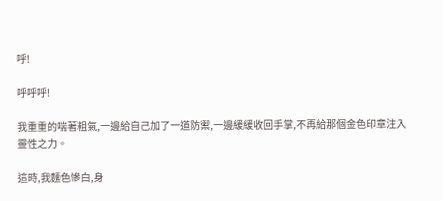呼!

呼呼呼!

我重重的喘著粗氣,一邊給自己加了一道防禦,一邊緩緩收回手掌,不再給那個金色印章注入靈性之力。

這時,我麵色慘白,身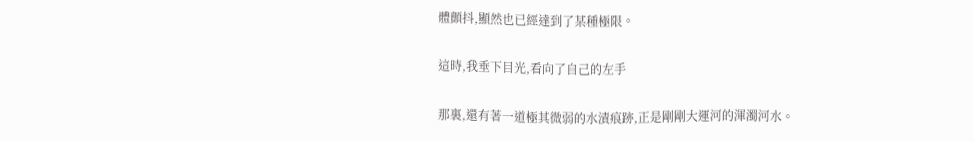體顫抖,顯然也已經達到了某種極限。

這時,我垂下目光,看向了自己的左手

那裏,還有著一道極其微弱的水漬痕跡,正是剛剛大運河的渾濁河水。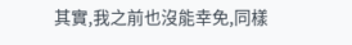其實,我之前也沒能幸免,同樣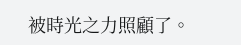被時光之力照顧了。